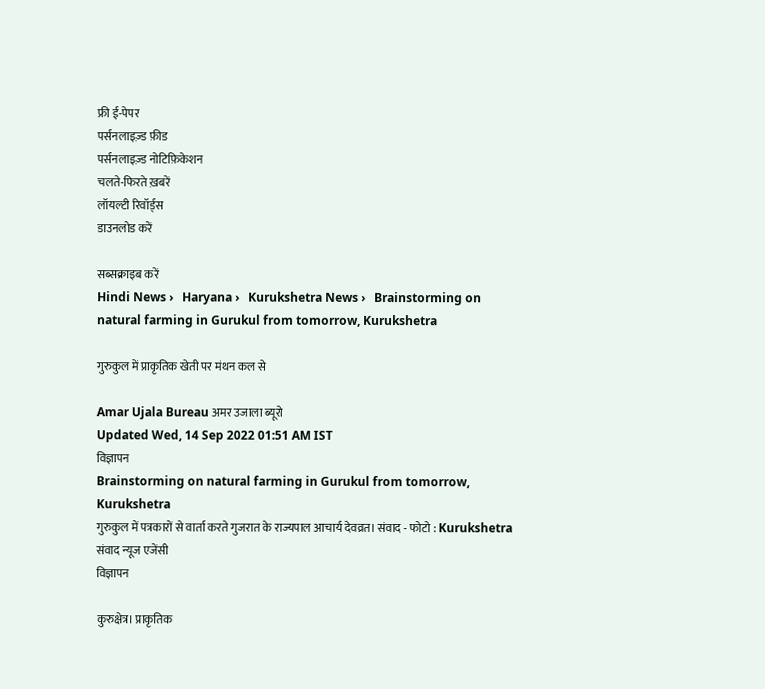फ्री ई-पेपर
पर्सनलाइज़्ड फ़ीड
पर्सनलाइज़्ड नोटिफ़िकेशन
चलते-फिरते ख़बरें
लॉयल्टी रिवॉर्ड्स
डाउनलोड करें

सब्सक्राइब करें
Hindi News ›   Haryana ›   Kurukshetra News ›   Brainstorming on natural farming in Gurukul from tomorrow, Kurukshetra

गुरुकुल में प्राकृतिक खेती पर मंथन कल से

Amar Ujala Bureau अमर उजाला ब्यूरो
Updated Wed, 14 Sep 2022 01:51 AM IST
विज्ञापन
Brainstorming on natural farming in Gurukul from tomorrow, Kurukshetra
गुरुकुल में पत्रकारों से वार्ता करते गुजरात के राज्यपाल आचार्य देवव्रत। संवाद - फोटो : Kurukshetra
संवाद न्यूज एजेंसी
विज्ञापन

कुरुक्षेत्र। प्राकृतिक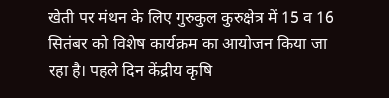खेती पर मंथन के लिए गुरुकुल कुरुक्षेत्र में 15 व 16 सितंबर को विशेष कार्यक्रम का आयोजन किया जा रहा है। पहले दिन केंद्रीय कृषि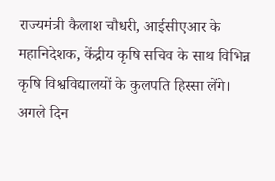राज्यमंत्री कैलाश चौधरी, आईसीएआर के महानिदेशक, केंद्रीय कृषि सचिव के साथ विभिन्न कृषि विश्वविद्यालयों के कुलपति हिस्सा लेंगे। अगले दिन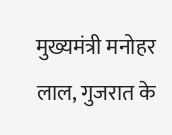मुख्यमंत्री मनोहर लाल, गुजरात के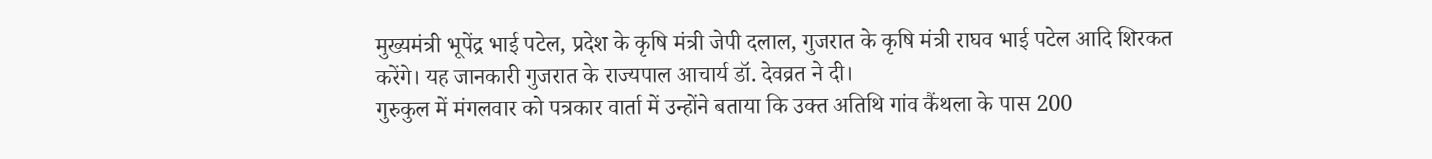मुख्यमंत्री भूपेंद्र भाई पटेल, प्रदेश के कृषि मंत्री जेपी दलाल, गुजरात के कृषि मंत्री राघव भाई पटेल आदि शिरकत करेंगे। यह जानकारी गुजरात के राज्यपाल आचार्य डॉ. देवव्रत ने दी।
गुरुकुल में मंगलवार को पत्रकार वार्ता में उन्होंने बताया कि उक्त अतिथि गांव कैंथला के पास 200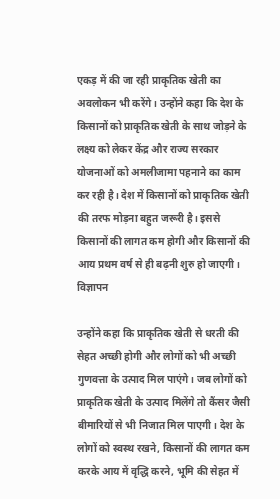एकड़ में की जा रही प्राकृतिक खेती का अवलोकन भी करेंगे। उन्होंने कहा कि देश के किसानों को प्राकृतिक खेती के साथ जोड़ने के लक्ष्य को लेकर केंद्र और राज्य सरकार योजनाओं को अमलीजामा पहनाने का काम कर रही है। देश में किसानों को प्राकृतिक खेती की तरफ मोड़ना बहुत जरूरी है। इससे किसानों की लागत कम होगी और किसानों की आय प्रथम वर्ष से ही बढ़नी शुरु हो जाएगी।
विज्ञापन

उन्होंने कहा कि प्राकृतिक खेती से धरती की सेहत अच्छी होगी और लोगों को भी अच्छी गुणवत्ता के उत्पाद मिल पाएंगे। जब लोगों को प्राकृतिक खेती के उत्पाद मिलेंगे तो कैंसर जैसी बीमारियों से भी निजात मिल पाएगी। देश के लोगों को स्वस्थ रखने, किसानों की लागत कम करके आय में वृद्धि करने, भूमि की सेहत में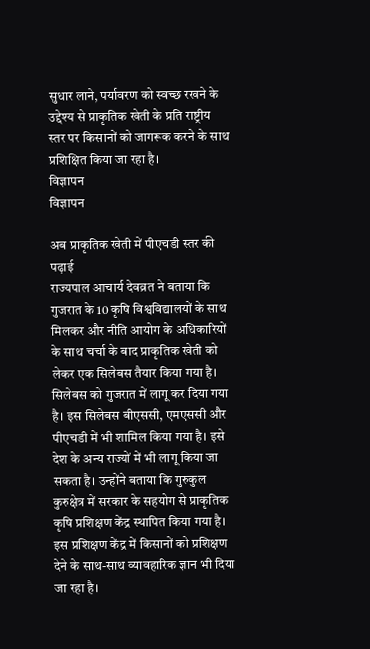सुधार लाने, पर्यावरण को स्वच्छ रखने के उद्देश्य से प्राकृतिक खेती के प्रति राष्ट्रीय स्तर पर किसानों को जागरूक करने के साथ प्रशिक्षित किया जा रहा है।
विज्ञापन
विज्ञापन

अब प्राकृतिक खेती में पीएचडी स्तर की पढ़ाई
राज्यपाल आचार्य देवव्रत ने बताया कि गुजरात के 10 कृषि विश्वविद्यालयों के साथ मिलकर और नीति आयोग के अधिकारियों के साथ चर्चा के बाद प्राकृतिक खेती को लेकर एक सिलेबस तैयार किया गया है। सिलेबस को गुजरात में लागू कर दिया गया है। इस सिलेबस बीएससी, एमएससी और पीएचडी में भी शामिल किया गया है। इसे देश के अन्य राज्यों में भी लागू किया जा सकता है। उन्होंने बताया कि गुरुकुल कुरुक्षेत्र में सरकार के सहयोग से प्राकृतिक कृषि प्रशिक्षण केंद्र स्थापित किया गया है। इस प्रशिक्षण केंद्र में किसानों को प्रशिक्षण देने के साथ-साथ व्यावहारिक ज्ञान भी दिया जा रहा है।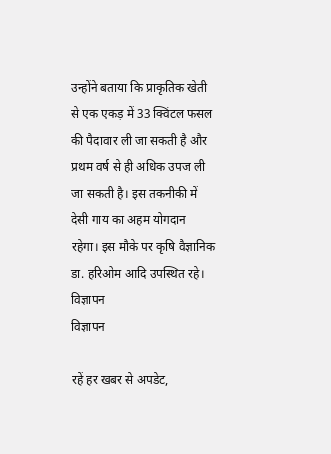उन्होंने बताया कि प्राकृतिक खेती से एक एकड़ में 33 क्विंटल फसल की पैदावार ली जा सकती है और प्रथम वर्ष से ही अधिक उपज ली जा सकती है। इस तकनीकी में देसी गाय का अहम योगदान रहेगा। इस मौके पर कृषि वैज्ञानिक डा. हरिओम आदि उपस्थित रहे।
विज्ञापन
विज्ञापन

रहें हर खबर से अपडेट,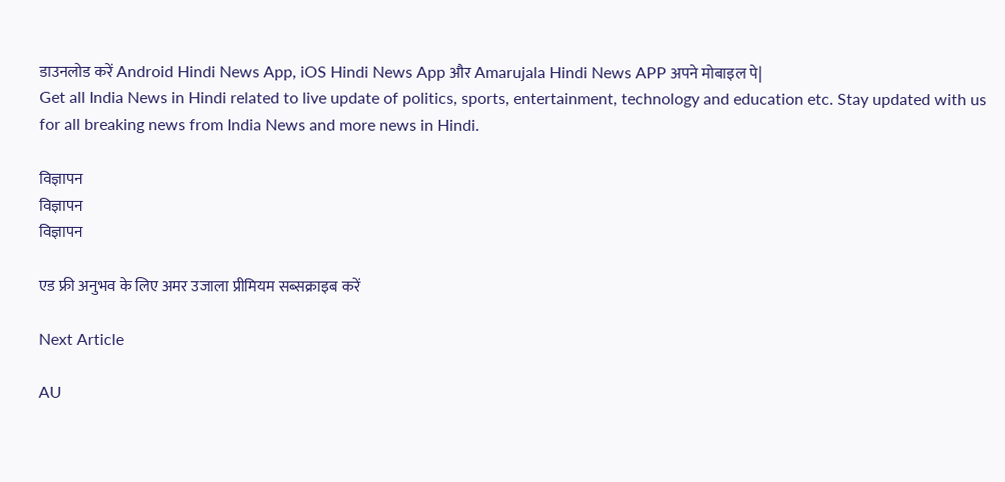डाउनलोड करें Android Hindi News App, iOS Hindi News App और Amarujala Hindi News APP अपने मोबाइल पे|
Get all India News in Hindi related to live update of politics, sports, entertainment, technology and education etc. Stay updated with us for all breaking news from India News and more news in Hindi.

विज्ञापन
विज्ञापन
विज्ञापन

एड फ्री अनुभव के लिए अमर उजाला प्रीमियम सब्सक्राइब करें

Next Article

AU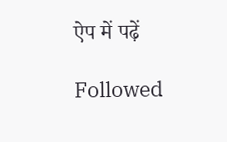ऐप में पढ़ें

Followed